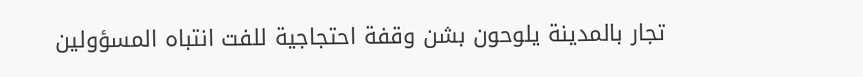تجار بالمدينة يلوحون بشن وقفة احتجاجية للفت انتباه المسؤولين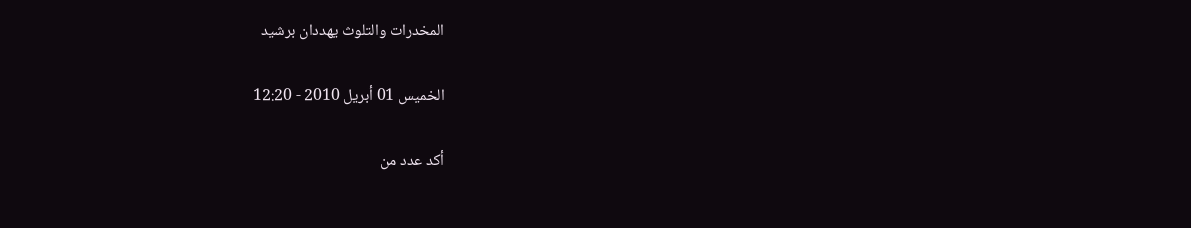المخدرات والتلوث يهددان برشيد

الخميس 01 أبريل 2010 - 12:20

أكد عدد من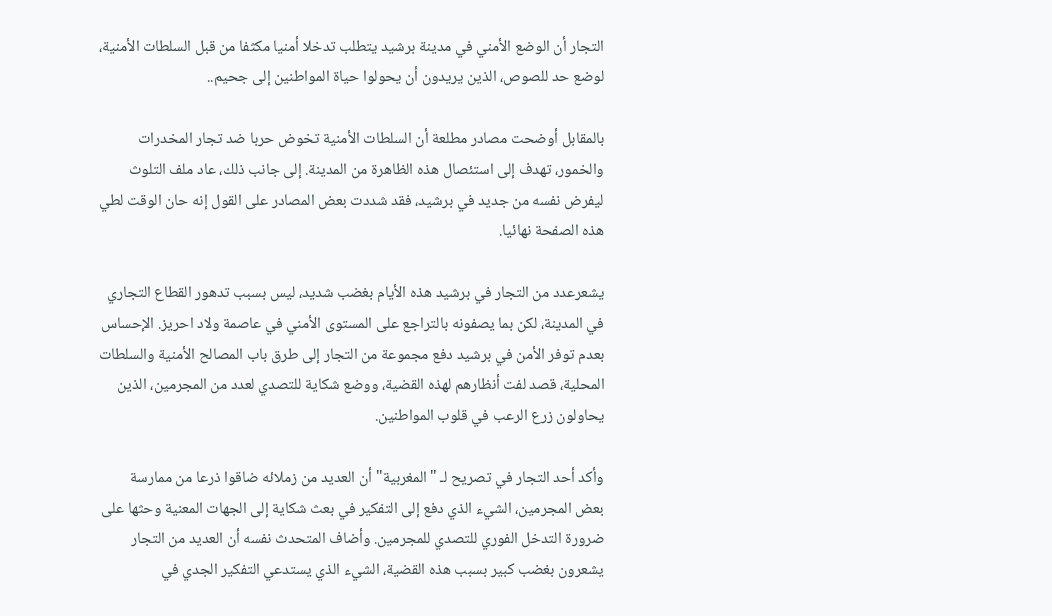التجار أن الوضع الأمني في مدينة برشيد يتطلب تدخلا أمنيا مكثفا من قبل السلطات الأمنية، لوضع حد للصوص، الذين يريدون أن يحولوا حياة المواطنين إلى جحيم..

بالمقابل أوضحت مصادر مطلعة أن السلطات الأمنية تخوض حربا ضد تجار المخدرات والخمور، تهدف إلى استئصال هذه الظاهرة من المدينة. إلى جانب ذلك، عاد ملف التلوث ليفرض نفسه من جديد في برشيد، فقد شددت بعض المصادر على القول إنه حان الوقت لطي هذه الصفحة نهائيا.

يشعرعدد من التجار في برشيد هذه الأيام بغضب شديد، ليس بسبب تدهور القطاع التجاري في المدينة، لكن بما يصفونه بالتراجع على المستوى الأمني في عاصمة ولاد احريز. الإحساس بعدم توفر الأمن في برشيد دفع مجموعة من التجار إلى طرق باب المصالح الأمنية والسلطات المحلية، قصد لفت أنظارهم لهذه القضية، ووضع شكاية للتصدي لعدد من المجرمين، الذين يحاولون زرع الرعب في قلوب المواطنين.

وأكد أحد التجار في تصريح لـ "المغربية" أن العديد من زملائه ضاقوا ذرعا من ممارسة بعض المجرمين، الشيء الذي دفع إلى التفكير في بعث شكاية إلى الجهات المعنية وحثها على ضرورة التدخل الفوري للتصدي للمجرمين. وأضاف المتحدث نفسه أن العديد من التجار يشعرون بغضب كبير بسبب هذه القضية، الشيء الذي يستدعي التفكير الجدي في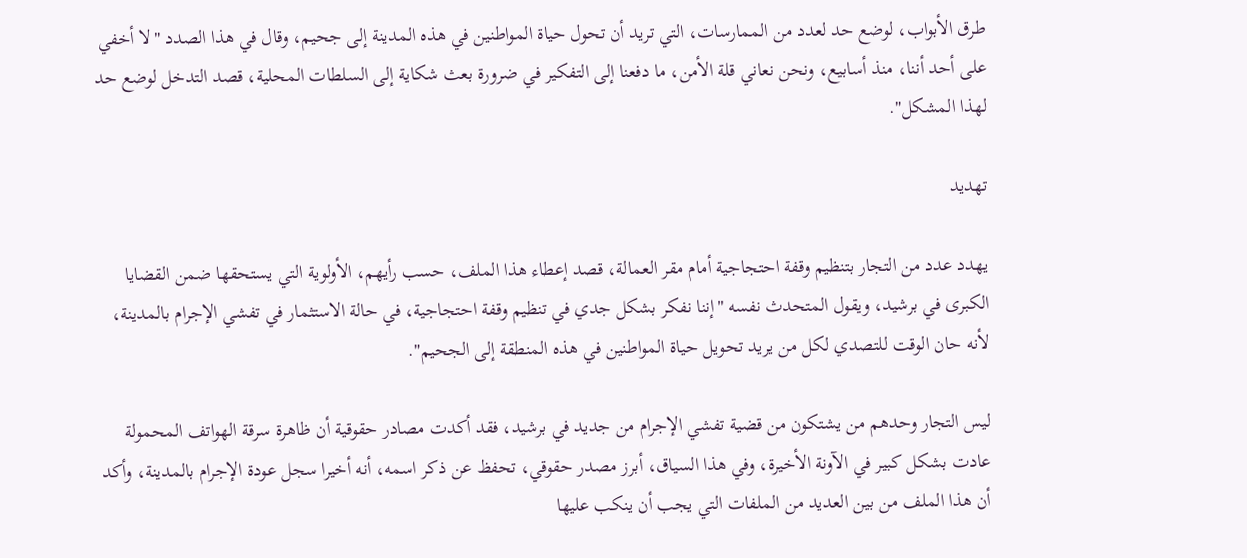طرق الأبواب، لوضع حد لعدد من الممارسات، التي تريد أن تحول حياة المواطنين في هذه المدينة إلى جحيم، وقال في هذا الصدد "لا أخفي على أحد أننا، منذ أسابيع، ونحن نعاني قلة الأمن، ما دفعنا إلى التفكير في ضرورة بعث شكاية إلى السلطات المحلية، قصد التدخل لوضع حد لهذا المشكل".

تهديد

يهدد عدد من التجار بتنظيم وقفة احتجاجية أمام مقر العمالة، قصد إعطاء هذا الملف، حسب رأيهم، الأولوية التي يستحقها ضمن القضايا الكبرى في برشيد، ويقول المتحدث نفسه "إننا نفكر بشكل جدي في تنظيم وقفة احتجاجية، في حالة الاستثمار في تفشي الإجرام بالمدينة، لأنه حان الوقت للتصدي لكل من يريد تحويل حياة المواطنين في هذه المنطقة إلى الجحيم".

ليس التجار وحدهم من يشتكون من قضية تفشي الإجرام من جديد في برشيد، فقد أكدت مصادر حقوقية أن ظاهرة سرقة الهواتف المحمولة عادت بشكل كبير في الآونة الأخيرة، وفي هذا السياق، أبرز مصدر حقوقي، تحفظ عن ذكر اسمه، أنه أخيرا سجل عودة الإجرام بالمدينة، وأكد أن هذا الملف من بين العديد من الملفات التي يجب أن ينكب عليها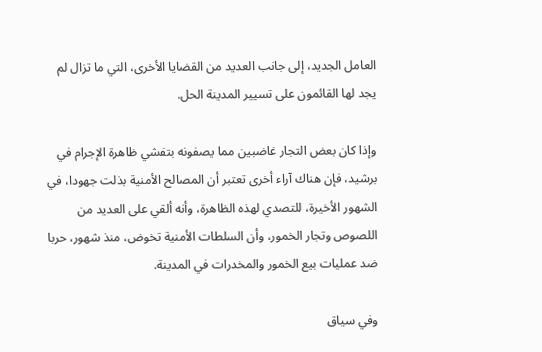العامل الجديد، إلى جانب العديد من القضايا الأخرى، التي ما تزال لم يجد لها القائمون على تسيير المدينة الحل.

وإذا كان بعض التجار غاضبين مما يصفونه بتفشي ظاهرة الإجرام في برشيد، فإن هناك آراء أخرى تعتبر أن المصالح الأمنية بذلت جهودا، في الشهور الأخيرة، للتصدي لهذه الظاهرة، وأنه ألقي على العديد من اللصوص وتجار الخمور، وأن السلطات الأمنية تخوض، منذ شهور، حربا ضد عمليات بيع الخمور والمخدرات في المدينة.

وفي سياق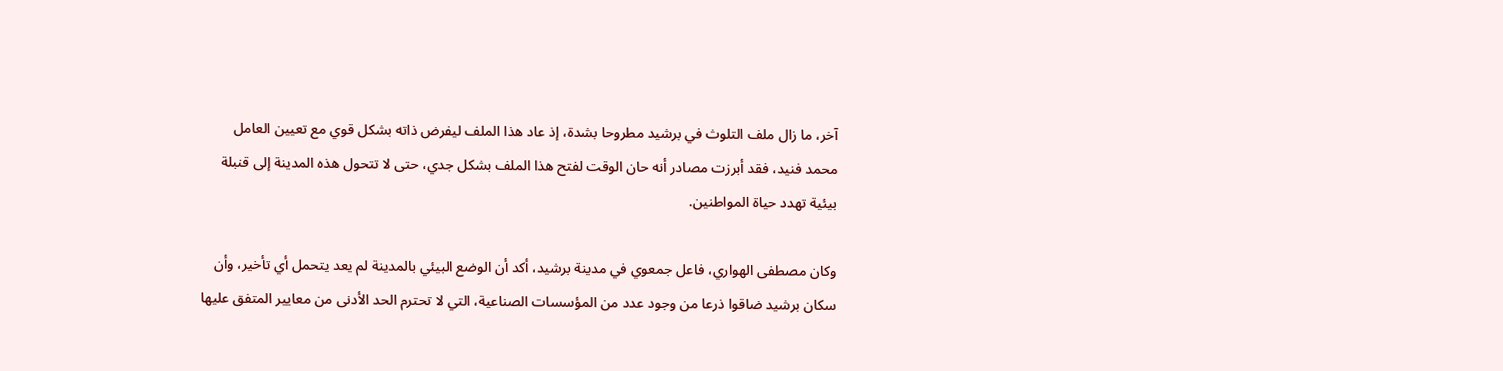آخر، ما زال ملف التلوث في برشيد مطروحا بشدة، إذ عاد هذا الملف ليفرض ذاته بشكل قوي مع تعيين العامل محمد فنيد، فقد أبرزت مصادر أنه حان الوقت لفتح هذا الملف بشكل جدي، حتى لا تتحول هذه المدينة إلى قنبلة بيئية تهدد حياة المواطنين.

وكان مصطفى الهواري، فاعل جمعوي في مدينة برشيد، أكد أن الوضع البيئي بالمدينة لم يعد يتحمل أي تأخير، وأن سكان برشيد ضاقوا ذرعا من وجود عدد من المؤسسات الصناعية، التي لا تحترم الحد الأدنى من معايير المتفق عليها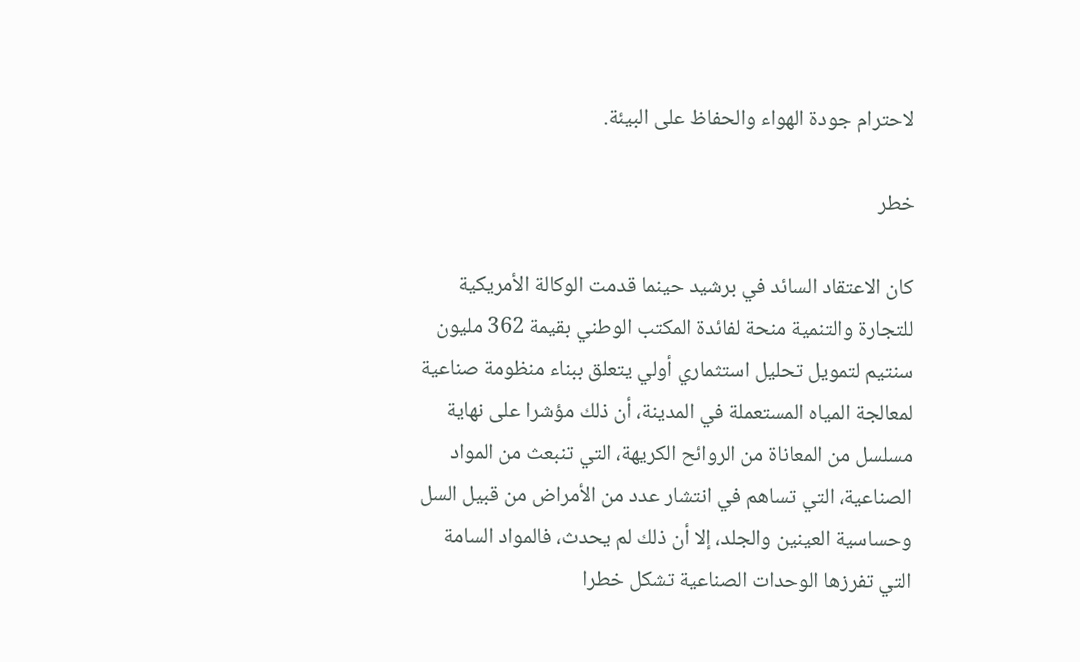لاحترام جودة الهواء والحفاظ على البيئة.

خطر

كان الاعتقاد السائد في برشيد حينما قدمت الوكالة الأمريكية للتجارة والتنمية منحة لفائدة المكتب الوطني بقيمة 362 مليون سنتيم لتمويل تحليل استثماري أولي يتعلق ببناء منظومة صناعية لمعالجة المياه المستعملة في المدينة، أن ذلك مؤشرا على نهاية مسلسل من المعاناة من الروائح الكريهة، التي تنبعث من المواد الصناعية، التي تساهم في انتشار عدد من الأمراض من قبيل السل وحساسية العينين والجلد، إلا أن ذلك لم يحدث، فالمواد السامة التي تفرزها الوحدات الصناعية تشكل خطرا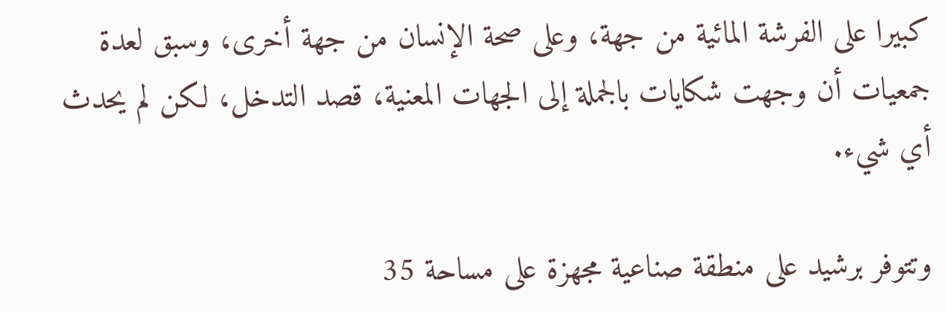كبيرا على الفرشة المائية من جهة، وعلى صحة الإنسان من جهة أخرى، وسبق لعدة جمعيات أن وجهت شكايات بالجملة إلى الجهات المعنية، قصد التدخل، لكن لم يحدث أي شيء.

وتتوفر برشيد على منطقة صناعية مجهزة على مساحة 35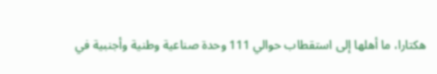هكتارا، ما أهلها إلى استقطاب حوالي 111 وحدة صناعية وطنية وأجنبية في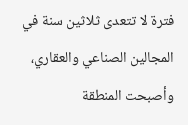فترة لا تتعدى ثلاثين سنة في المجالين الصناعي والعقاري، وأصبحت المنطقة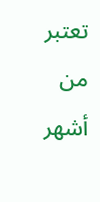تعتبر من أشهر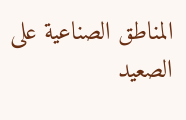المناطق الصناعية على الصعيد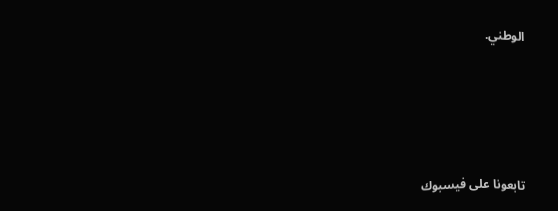الوطني.




تابعونا على فيسبوك